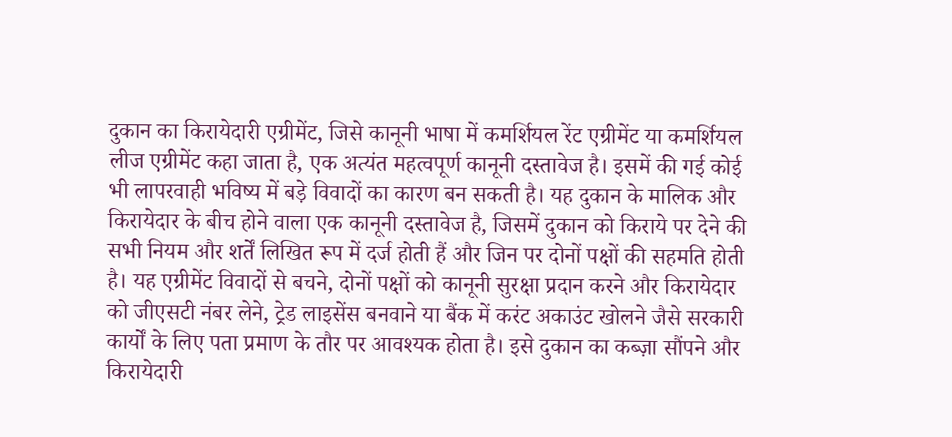दुकान का किरायेदारी एग्रीमेंट, जिसे कानूनी भाषा में कमर्शियल रेंट एग्रीमेंट या कमर्शियल लीज एग्रीमेंट कहा जाता है, एक अत्यंत महत्वपूर्ण कानूनी दस्तावेज है। इसमें की गई कोई भी लापरवाही भविष्य में बड़े विवादों का कारण बन सकती है। यह दुकान के मालिक और किरायेदार के बीच होने वाला एक कानूनी दस्तावेज है, जिसमें दुकान को किराये पर देने की सभी नियम और शर्तें लिखित रूप में दर्ज होती हैं और जिन पर दोनों पक्षों की सहमति होती है। यह एग्रीमेंट विवादों से बचने, दोनों पक्षों को कानूनी सुरक्षा प्रदान करने और किरायेदार को जीएसटी नंबर लेने, ट्रेड लाइसेंस बनवाने या बैंक में करंट अकाउंट खोलने जैसे सरकारी कार्यों के लिए पता प्रमाण के तौर पर आवश्यक होता है। इसे दुकान का कब्ज़ा सौंपने और किरायेदारी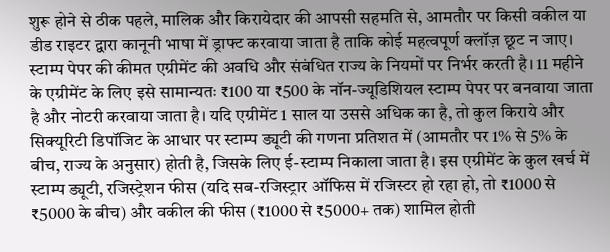शुरू होने से ठीक पहले, मालिक और किरायेदार की आपसी सहमति से, आमतौर पर किसी वकील या डीड राइटर द्वारा कानूनी भाषा में ड्राफ्ट करवाया जाता है ताकि कोई महत्वपूर्ण क्लॉज़ छूट न जाए। स्टाम्प पेपर की कीमत एग्रीमेंट की अवधि और संबंधित राज्य के नियमों पर निर्भर करती है। 11 महीने के एग्रीमेंट के लिए इसे सामान्यतः ₹100 या ₹500 के नॉन-ज्यूडिशियल स्टाम्प पेपर पर बनवाया जाता है और नोटरी करवाया जाता है। यदि एग्रीमेंट 1 साल या उससे अधिक का है, तो कुल किराये और सिक्यूरिटी डिपॉजिट के आधार पर स्टाम्प ड्यूटी की गणना प्रतिशत में (आमतौर पर 1% से 5% के बीच, राज्य के अनुसार) होती है, जिसके लिए ई-स्टाम्प निकाला जाता है। इस एग्रीमेंट के कुल खर्च में स्टाम्प ड्यूटी, रजिस्ट्रेशन फीस (यदि सब-रजिस्ट्रार ऑफिस में रजिस्टर हो रहा हो, तो ₹1000 से ₹5000 के बीच) और वकील की फीस (₹1000 से ₹5000+ तक) शामिल होती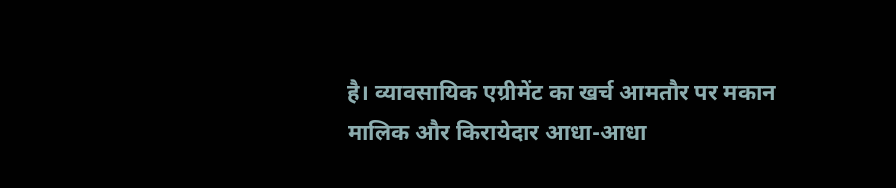है। व्यावसायिक एग्रीमेंट का खर्च आमतौर पर मकान मालिक और किरायेदार आधा-आधा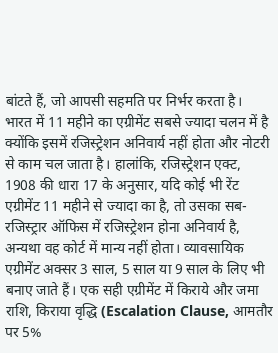बांटते हैं, जो आपसी सहमति पर निर्भर करता है। भारत में 11 महीने का एग्रीमेंट सबसे ज्यादा चलन में है क्योंकि इसमें रजिस्ट्रेशन अनिवार्य नहीं होता और नोटरी से काम चल जाता है। हालांकि, रजिस्ट्रेशन एक्ट, 1908 की धारा 17 के अनुसार, यदि कोई भी रेंट एग्रीमेंट 11 महीने से ज्यादा का है, तो उसका सब-रजिस्ट्रार ऑफिस में रजिस्ट्रेशन होना अनिवार्य है, अन्यथा वह कोर्ट में मान्य नहीं होता। व्यावसायिक एग्रीमेंट अक्सर 3 साल, 5 साल या 9 साल के लिए भी बनाए जाते हैं। एक सही एग्रीमेंट में किराये और जमा राशि, किराया वृद्धि (Escalation Clause, आमतौर पर 5%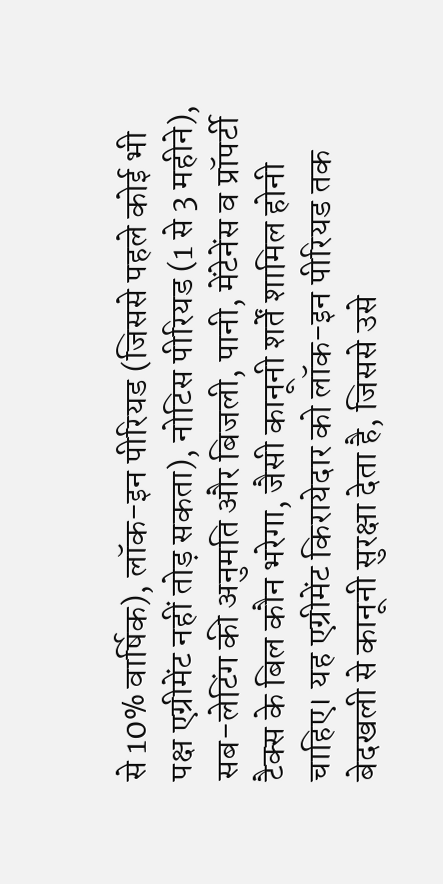से 10% वार्षिक), लॉक-इन पीरियड (जिससे पहले कोई भी पक्ष एग्रीमेंट नहीं तोड़ सकता), नोटिस पीरियड (1 से 3 महीने), सब-लेटिंग की अनुमति और बिजली, पानी, मेंटेनेंस व प्रॉपर्टी टैक्स के बिल कौन भरेगा, जैसी कानूनी शर्तें शामिल होनी चाहिए। यह एग्रीमेंट किरायेदार को लॉक-इन पीरियड तक बेदखली से कानूनी सुरक्षा देता है, जिससे उसे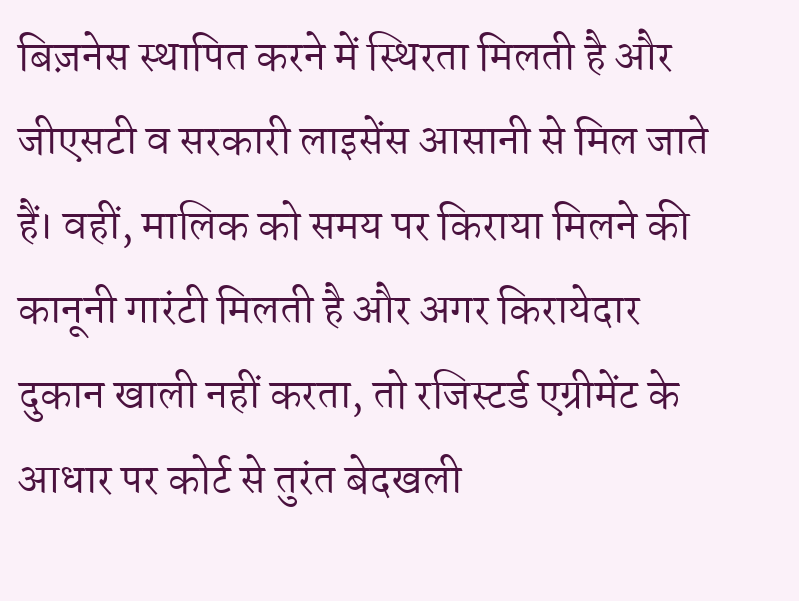बिज़नेस स्थापित करने में स्थिरता मिलती है और जीएसटी व सरकारी लाइसेंस आसानी से मिल जाते हैं। वहीं, मालिक को समय पर किराया मिलने की कानूनी गारंटी मिलती है और अगर किरायेदार दुकान खाली नहीं करता, तो रजिस्टर्ड एग्रीमेंट के आधार पर कोर्ट से तुरंत बेदखली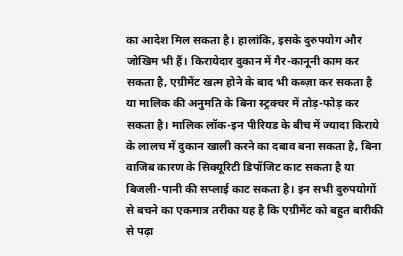का आदेश मिल सकता है। हालांकि, इसके दुरुपयोग और जोखिम भी हैं। किरायेदार दुकान में गैर-कानूनी काम कर सकता है, एग्रीमेंट खत्म होने के बाद भी कब्ज़ा कर सकता है या मालिक की अनुमति के बिना स्ट्रक्चर में तोड़-फोड़ कर सकता है। मालिक लॉक-इन पीरियड के बीच में ज्यादा किराये के लालच में दुकान खाली करने का दबाव बना सकता है, बिना वाजिब कारण के सिक्यूरिटी डिपॉजिट काट सकता है या बिजली-पानी की सप्लाई काट सकता है। इन सभी दुरुपयोगों से बचने का एकमात्र तरीका यह है कि एग्रीमेंट को बहुत बारीकी से पढ़ा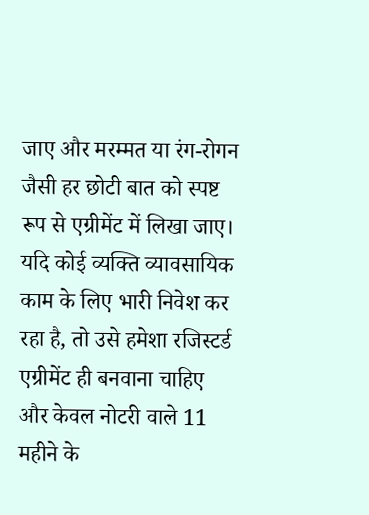जाए और मरम्मत या रंग-रोगन जैसी हर छोटी बात को स्पष्ट रूप से एग्रीमेंट में लिखा जाए। यदि कोई व्यक्ति व्यावसायिक काम के लिए भारी निवेश कर रहा है, तो उसे हमेशा रजिस्टर्ड एग्रीमेंट ही बनवाना चाहिए और केवल नोटरी वाले 11 महीने के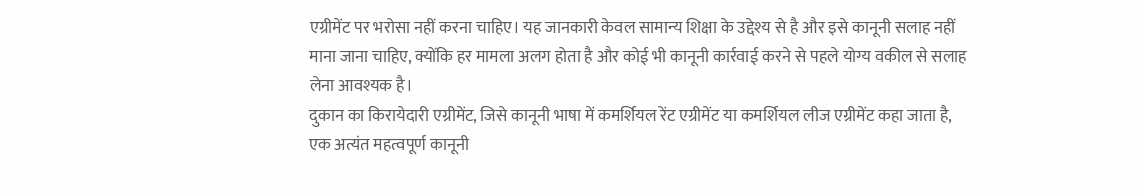एग्रीमेंट पर भरोसा नहीं करना चाहिए। यह जानकारी केवल सामान्य शिक्षा के उद्देश्य से है और इसे कानूनी सलाह नहीं माना जाना चाहिए, क्योंकि हर मामला अलग होता है और कोई भी कानूनी कार्रवाई करने से पहले योग्य वकील से सलाह लेना आवश्यक है।
दुकान का किरायेदारी एग्रीमेंट, जिसे कानूनी भाषा में कमर्शियल रेंट एग्रीमेंट या कमर्शियल लीज एग्रीमेंट कहा जाता है, एक अत्यंत महत्वपूर्ण कानूनी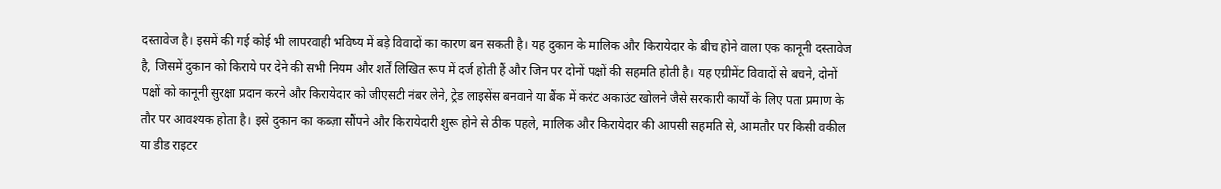दस्तावेज है। इसमें की गई कोई भी लापरवाही भविष्य में बड़े विवादों का कारण बन सकती है। यह दुकान के मालिक और किरायेदार के बीच होने वाला एक कानूनी दस्तावेज है, जिसमें दुकान को किराये पर देने की सभी नियम और शर्तें लिखित रूप में दर्ज होती हैं और जिन पर दोनों पक्षों की सहमति होती है। यह एग्रीमेंट विवादों से बचने, दोनों पक्षों को कानूनी सुरक्षा प्रदान करने और किरायेदार को जीएसटी नंबर लेने, ट्रेड लाइसेंस बनवाने या बैंक में करंट अकाउंट खोलने जैसे सरकारी कार्यों के लिए पता प्रमाण के तौर पर आवश्यक होता है। इसे दुकान का कब्ज़ा सौंपने और किरायेदारी शुरू होने से ठीक पहले, मालिक और किरायेदार की आपसी सहमति से, आमतौर पर किसी वकील या डीड राइटर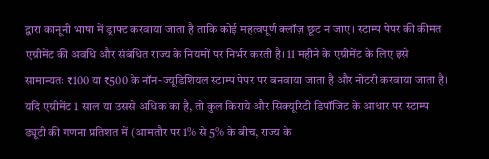द्वारा कानूनी भाषा में ड्राफ्ट करवाया जाता है ताकि कोई महत्वपूर्ण क्लॉज़ छूट न जाए। स्टाम्प पेपर की कीमत एग्रीमेंट की अवधि और संबंधित राज्य के नियमों पर निर्भर करती है। 11 महीने के एग्रीमेंट के लिए इसे सामान्यतः ₹100 या ₹500 के नॉन-ज्यूडिशियल स्टाम्प पेपर पर बनवाया जाता है और नोटरी करवाया जाता है। यदि एग्रीमेंट 1 साल या उससे अधिक का है, तो कुल किराये और सिक्यूरिटी डिपॉजिट के आधार पर स्टाम्प ड्यूटी की गणना प्रतिशत में (आमतौर पर 1% से 5% के बीच, राज्य के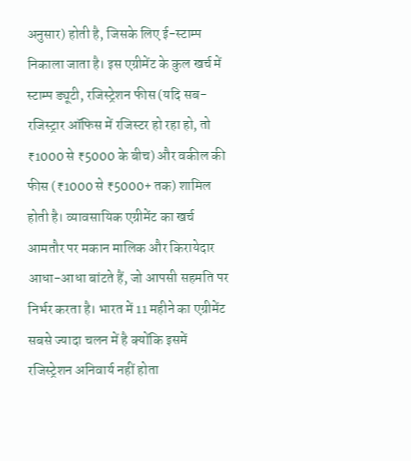अनुसार) होती है, जिसके लिए ई-स्टाम्प निकाला जाता है। इस एग्रीमेंट के कुल खर्च में स्टाम्प ड्यूटी, रजिस्ट्रेशन फीस (यदि सब-रजिस्ट्रार ऑफिस में रजिस्टर हो रहा हो, तो ₹1000 से ₹5000 के बीच) और वकील की फीस (₹1000 से ₹5000+ तक) शामिल होती है। व्यावसायिक एग्रीमेंट का खर्च आमतौर पर मकान मालिक और किरायेदार आधा-आधा बांटते हैं, जो आपसी सहमति पर निर्भर करता है। भारत में 11 महीने का एग्रीमेंट सबसे ज्यादा चलन में है क्योंकि इसमें रजिस्ट्रेशन अनिवार्य नहीं होता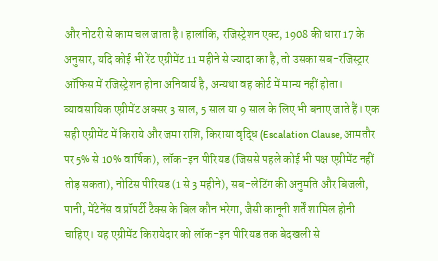और नोटरी से काम चल जाता है। हालांकि, रजिस्ट्रेशन एक्ट, 1908 की धारा 17 के अनुसार, यदि कोई भी रेंट एग्रीमेंट 11 महीने से ज्यादा का है, तो उसका सब-रजिस्ट्रार ऑफिस में रजिस्ट्रेशन होना अनिवार्य है, अन्यथा वह कोर्ट में मान्य नहीं होता। व्यावसायिक एग्रीमेंट अक्सर 3 साल, 5 साल या 9 साल के लिए भी बनाए जाते हैं। एक सही एग्रीमेंट में किराये और जमा राशि, किराया वृद्धि (Escalation Clause, आमतौर पर 5% से 10% वार्षिक), लॉक-इन पीरियड (जिससे पहले कोई भी पक्ष एग्रीमेंट नहीं तोड़ सकता), नोटिस पीरियड (1 से 3 महीने), सब-लेटिंग की अनुमति और बिजली, पानी, मेंटेनेंस व प्रॉपर्टी टैक्स के बिल कौन भरेगा, जैसी कानूनी शर्तें शामिल होनी चाहिए। यह एग्रीमेंट किरायेदार को लॉक-इन पीरियड तक बेदखली से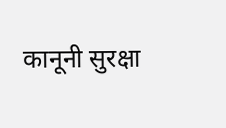कानूनी सुरक्षा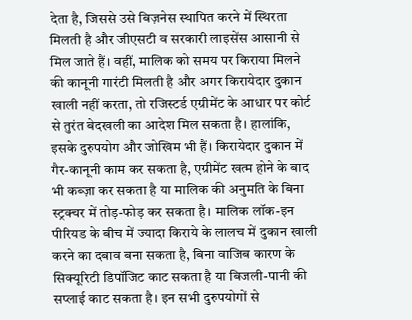देता है, जिससे उसे बिज़नेस स्थापित करने में स्थिरता मिलती है और जीएसटी व सरकारी लाइसेंस आसानी से मिल जाते हैं। वहीं, मालिक को समय पर किराया मिलने की कानूनी गारंटी मिलती है और अगर किरायेदार दुकान खाली नहीं करता, तो रजिस्टर्ड एग्रीमेंट के आधार पर कोर्ट से तुरंत बेदखली का आदेश मिल सकता है। हालांकि, इसके दुरुपयोग और जोखिम भी हैं। किरायेदार दुकान में गैर-कानूनी काम कर सकता है, एग्रीमेंट खत्म होने के बाद भी कब्ज़ा कर सकता है या मालिक की अनुमति के बिना स्ट्रक्चर में तोड़-फोड़ कर सकता है। मालिक लॉक-इन पीरियड के बीच में ज्यादा किराये के लालच में दुकान खाली करने का दबाव बना सकता है, बिना वाजिब कारण के सिक्यूरिटी डिपॉजिट काट सकता है या बिजली-पानी की सप्लाई काट सकता है। इन सभी दुरुपयोगों से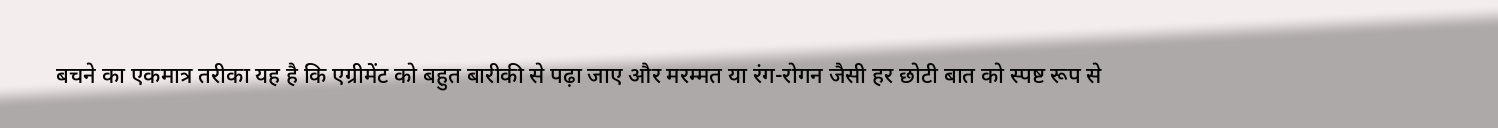बचने का एकमात्र तरीका यह है कि एग्रीमेंट को बहुत बारीकी से पढ़ा जाए और मरम्मत या रंग-रोगन जैसी हर छोटी बात को स्पष्ट रूप से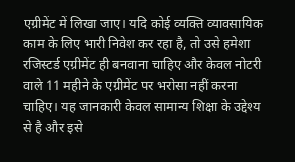एग्रीमेंट में लिखा जाए। यदि कोई व्यक्ति व्यावसायिक काम के लिए भारी निवेश कर रहा है, तो उसे हमेशा रजिस्टर्ड एग्रीमेंट ही बनवाना चाहिए और केवल नोटरी वाले 11 महीने के एग्रीमेंट पर भरोसा नहीं करना चाहिए। यह जानकारी केवल सामान्य शिक्षा के उद्देश्य से है और इसे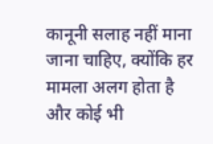कानूनी सलाह नहीं माना जाना चाहिए, क्योंकि हर मामला अलग होता है और कोई भी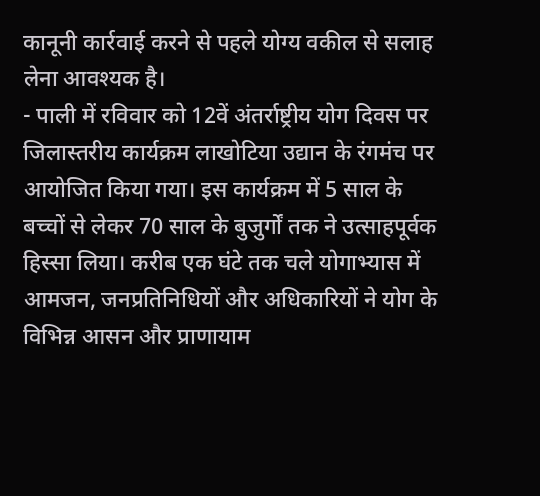कानूनी कार्रवाई करने से पहले योग्य वकील से सलाह लेना आवश्यक है।
- पाली में रविवार को 12वें अंतर्राष्ट्रीय योग दिवस पर जिलास्तरीय कार्यक्रम लाखोटिया उद्यान के रंगमंच पर आयोजित किया गया। इस कार्यक्रम में 5 साल के बच्चों से लेकर 70 साल के बुजुर्गों तक ने उत्साहपूर्वक हिस्सा लिया। करीब एक घंटे तक चले योगाभ्यास में आमजन, जनप्रतिनिधियों और अधिकारियों ने योग के विभिन्न आसन और प्राणायाम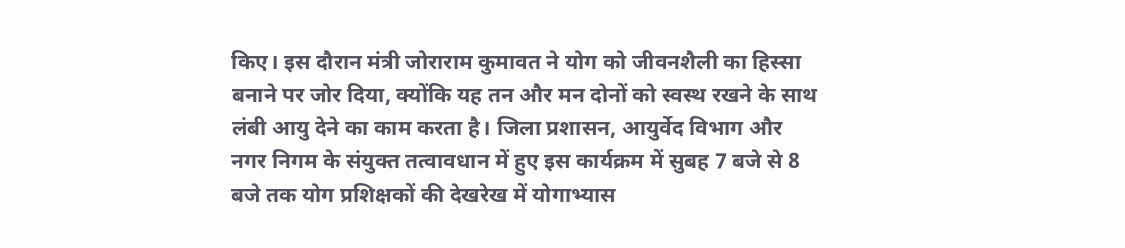किए। इस दौरान मंत्री जोराराम कुमावत ने योग को जीवनशैली का हिस्सा बनाने पर जोर दिया, क्योंकि यह तन और मन दोनों को स्वस्थ रखने के साथ लंबी आयु देने का काम करता है। जिला प्रशासन, आयुर्वेद विभाग और नगर निगम के संयुक्त तत्वावधान में हुए इस कार्यक्रम में सुबह 7 बजे से 8 बजे तक योग प्रशिक्षकों की देखरेख में योगाभ्यास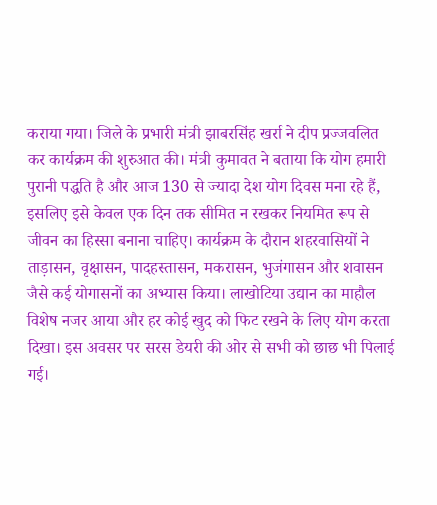कराया गया। जिले के प्रभारी मंत्री झाबरसिंह खर्रा ने दीप प्रज्जवलित कर कार्यक्रम की शुरुआत की। मंत्री कुमावत ने बताया कि योग हमारी पुरानी पद्धति है और आज 130 से ज्यादा देश योग दिवस मना रहे हैं, इसलिए इसे केवल एक दिन तक सीमित न रखकर नियमित रूप से जीवन का हिस्सा बनाना चाहिए। कार्यक्रम के दौरान शहरवासियों ने ताड़ासन, वृक्षासन, पादहस्तासन, मकरासन, भुजंगासन और शवासन जैसे कई योगासनों का अभ्यास किया। लाखोटिया उद्यान का माहौल विशेष नजर आया और हर कोई खुद को फिट रखने के लिए योग करता दिखा। इस अवसर पर सरस डेयरी की ओर से सभी को छाछ भी पिलाई गई।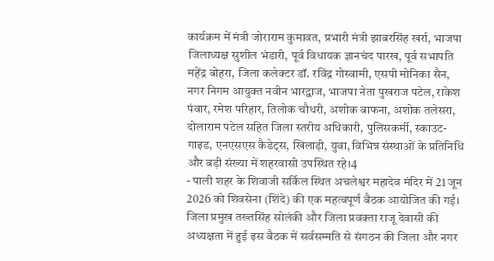कार्यक्रम में मंत्री जोराराम कुमावत, प्रभारी मंत्री झाबरसिंह खर्रा, भाजपा जिलाध्यक्ष सुशील भंडारी, पूर्व विधायक ज्ञानचंद पारख, पूर्व सभापति महेंद्र बोहरा, जिला कलेक्टर डॉ. रविंद्र गोस्वामी, एसपी मोनिका सैन, नगर निगम आयुक्त नवीन भारद्वाज, भाजपा नेता पुखराज पटेल, राकेश पंवार, रमेश परिहार, तिलोक चौधरी, अशोक बाफना, अशोक तलेसरा, दोलाराम पटेल सहित जिला स्तरीय अधिकारी, पुलिसकर्मी, स्काउट-गाइड, एनएसएस कैडेट्स, खिलाड़ी, युवा, विभिन्न संस्थाओं के प्रतिनिधि और बड़ी संख्या में शहरवासी उपस्थित रहे।4
- पाली शहर के शिवाजी सर्किल स्थित अचलेश्वर महादेव मंदिर में 21 जून 2026 को शिवसेना (शिंदे) की एक महत्वपूर्ण बैठक आयोजित की गई। जिला प्रमुख तख्तसिंह सोलंकी और जिला प्रवक्ता राजू देवासी की अध्यक्षता में हुई इस बैठक में सर्वसम्मति से संगठन की जिला और नगर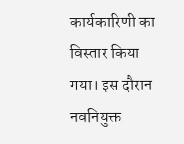कार्यकारिणी का विस्तार किया गया। इस दौरान नवनियुक्त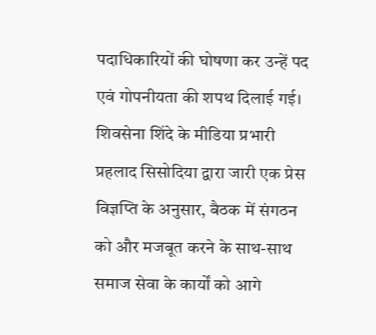पदाधिकारियों की घोषणा कर उन्हें पद एवं गोपनीयता की शपथ दिलाई गई। शिवसेना शिंदे के मीडिया प्रभारी प्रहलाद सिसोदिया द्वारा जारी एक प्रेस विज्ञप्ति के अनुसार, बैठक में संगठन को और मजबूत करने के साथ-साथ समाज सेवा के कार्यों को आगे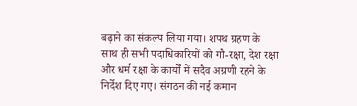बढ़ाने का संकल्प लिया गया। शपथ ग्रहण के साथ ही सभी पदाधिकारियों को गौ-रक्षा, देश रक्षा और धर्म रक्षा के कार्यों में सदैव अग्रणी रहने के निर्देश दिए गए। संगठन की नई कमान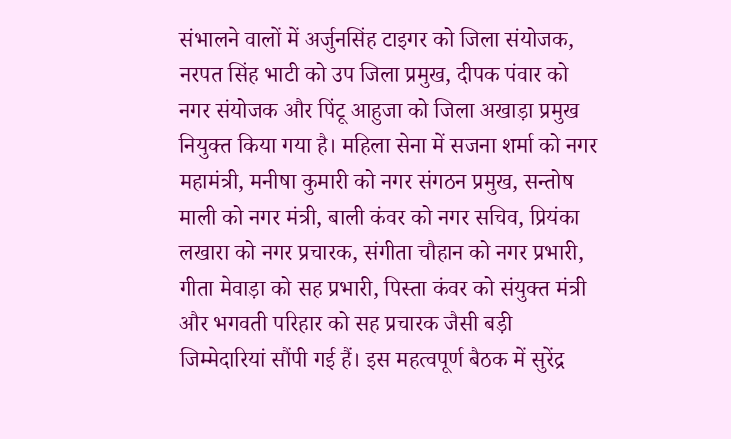संभालने वालों में अर्जुनसिंह टाइगर को जिला संयोजक, नरपत सिंह भाटी को उप जिला प्रमुख, दीपक पंवार को नगर संयोजक और पिंटू आहुजा को जिला अखाड़ा प्रमुख नियुक्त किया गया है। महिला सेना में सजना शर्मा को नगर महामंत्री, मनीषा कुमारी को नगर संगठन प्रमुख, सन्तोष माली को नगर मंत्री, बाली कंवर को नगर सचिव, प्रियंका लखारा को नगर प्रचारक, संगीता चौहान को नगर प्रभारी, गीता मेवाड़ा को सह प्रभारी, पिस्ता कंवर को संयुक्त मंत्री और भगवती परिहार को सह प्रचारक जैसी बड़ी जिम्मेदारियां सौंपी गई हैं। इस महत्वपूर्ण बैठक में सुरेंद्र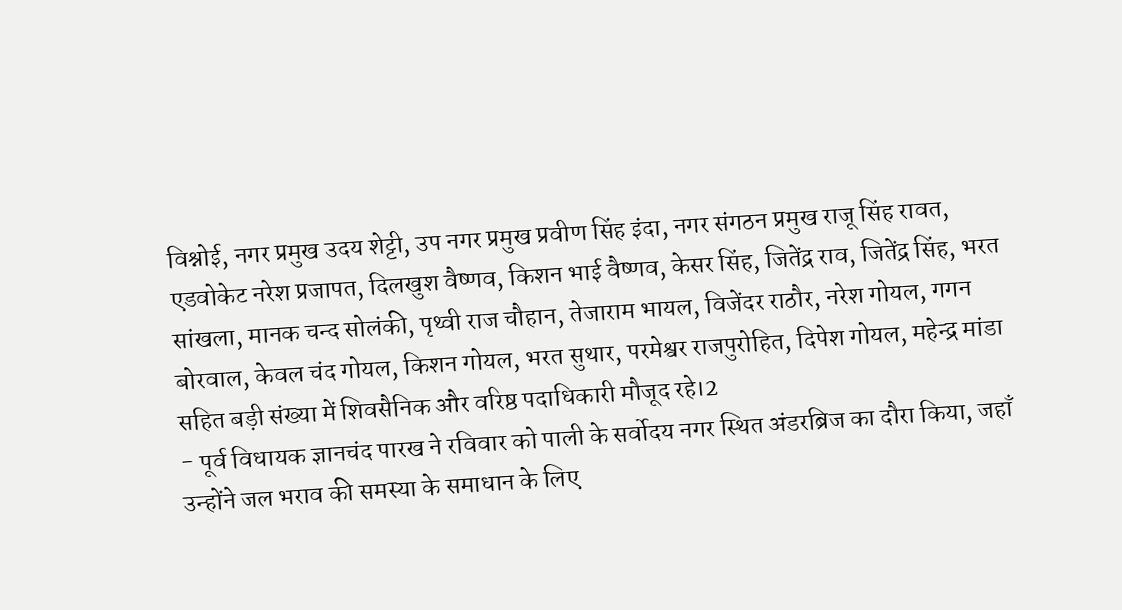विश्नोई, नगर प्रमुख उदय शेट्टी, उप नगर प्रमुख प्रवीण सिंह इंदा, नगर संगठन प्रमुख राजू सिंह रावत, एडवोकेट नरेश प्रजापत, दिलखुश वैष्णव, किशन भाई वैष्णव, केसर सिंह, जितेंद्र राव, जितेंद्र सिंह, भरत सांखला, मानक चन्द सोलंकी, पृथ्वी राज चौहान, तेजाराम भायल, विजेंदर राठौर, नरेश गोयल, गगन बोरवाल, केवल चंद गोयल, किशन गोयल, भरत सुथार, परमेश्वर राजपुरोहित, दिपेश गोयल, महेन्द्र मांडा सहित बड़ी संख्या में शिवसैनिक और वरिष्ठ पदाधिकारी मौजूद रहे।2
- पूर्व विधायक ज्ञानचंद पारख ने रविवार को पाली के सर्वोदय नगर स्थित अंडरब्रिज का दौरा किया, जहाँ उन्होंने जल भराव की समस्या के समाधान के लिए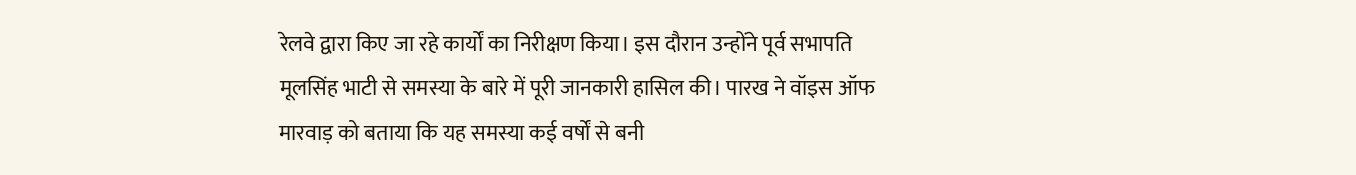रेलवे द्वारा किए जा रहे कार्यों का निरीक्षण किया। इस दौरान उन्होंने पूर्व सभापति मूलसिंह भाटी से समस्या के बारे में पूरी जानकारी हासिल की। पारख ने वॉइस ऑफ मारवाड़ को बताया कि यह समस्या कई वर्षों से बनी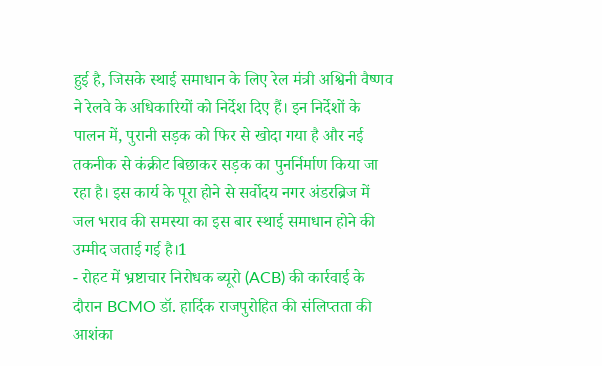हुई है, जिसके स्थाई समाधान के लिए रेल मंत्री अश्विनी वैष्णव ने रेलवे के अधिकारियों को निर्देश दिए हैं। इन निर्देशों के पालन में, पुरानी सड़क को फिर से खोदा गया है और नई तकनीक से कंक्रीट बिछाकर सड़क का पुनर्निर्माण किया जा रहा है। इस कार्य के पूरा होने से सर्वोदय नगर अंडरब्रिज में जल भराव की समस्या का इस बार स्थाई समाधान होने की उम्मीद जताई गई है।1
- रोहट में भ्रष्टाचार निरोधक ब्यूरो (ACB) की कार्रवाई के दौरान BCMO डॉ. हार्दिक राजपुरोहित की संलिप्तता की आशंका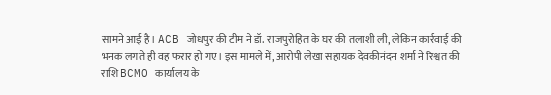सामने आई है। ACB जोधपुर की टीम ने डॉ. राजपुरोहित के घर की तलाशी ली, लेकिन कार्रवाई की भनक लगते ही वह फरार हो गए। इस मामले में, आरोपी लेखा सहायक देवकीनंदन शर्मा ने रिश्वत की राशि BCMO कार्यालय के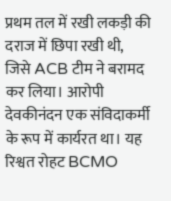प्रथम तल में रखी लकड़ी की दराज में छिपा रखी थी, जिसे ACB टीम ने बरामद कर लिया। आरोपी देवकीनंदन एक संविदाकर्मी के रूप में कार्यरत था। यह रिश्वत रोहट BCMO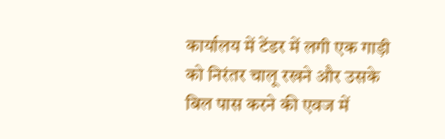कार्यालय में टेंडर में लगी एक गाड़ी को निरंतर चालू रखने और उसके बिल पास करने की एवज में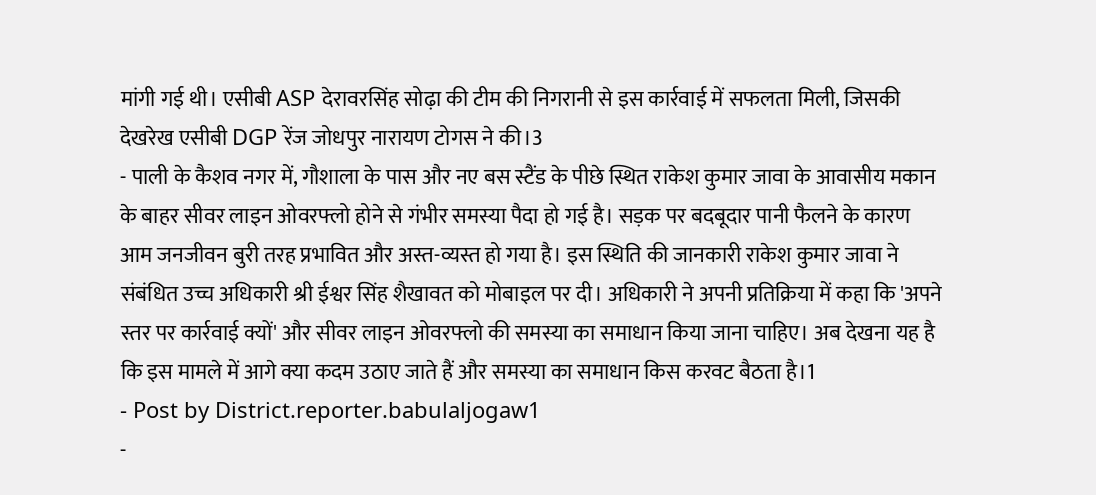मांगी गई थी। एसीबी ASP देरावरसिंह सोढ़ा की टीम की निगरानी से इस कार्रवाई में सफलता मिली, जिसकी देखरेख एसीबी DGP रेंज जोधपुर नारायण टोगस ने की।3
- पाली के कैशव नगर में, गौशाला के पास और नए बस स्टैंड के पीछे स्थित राकेश कुमार जावा के आवासीय मकान के बाहर सीवर लाइन ओवरफ्लो होने से गंभीर समस्या पैदा हो गई है। सड़क पर बदबूदार पानी फैलने के कारण आम जनजीवन बुरी तरह प्रभावित और अस्त-व्यस्त हो गया है। इस स्थिति की जानकारी राकेश कुमार जावा ने संबंधित उच्च अधिकारी श्री ईश्वर सिंह शैखावत को मोबाइल पर दी। अधिकारी ने अपनी प्रतिक्रिया में कहा कि 'अपने स्तर पर कार्रवाई क्यों' और सीवर लाइन ओवरफ्लो की समस्या का समाधान किया जाना चाहिए। अब देखना यह है कि इस मामले में आगे क्या कदम उठाए जाते हैं और समस्या का समाधान किस करवट बैठता है।1
- Post by District.reporter.babulaljogaw1
-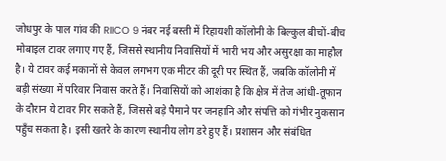जोधपुर के पाल गांव की RIICO 9 नंबर नई बस्ती में रिहायशी कॉलोनी के बिल्कुल बीचों-बीच मोबाइल टावर लगाए गए हैं, जिससे स्थानीय निवासियों में भारी भय और असुरक्षा का माहौल है। ये टावर कई मकानों से केवल लगभग एक मीटर की दूरी पर स्थित हैं, जबकि कॉलोनी में बड़ी संख्या में परिवार निवास करते हैं। निवासियों को आशंका है कि क्षेत्र में तेज आंधी-तूफान के दौरान ये टावर गिर सकते हैं, जिससे बड़े पैमाने पर जनहानि और संपत्ति को गंभीर नुकसान पहुँच सकता है। इसी खतरे के कारण स्थानीय लोग डरे हुए हैं। प्रशासन और संबंधित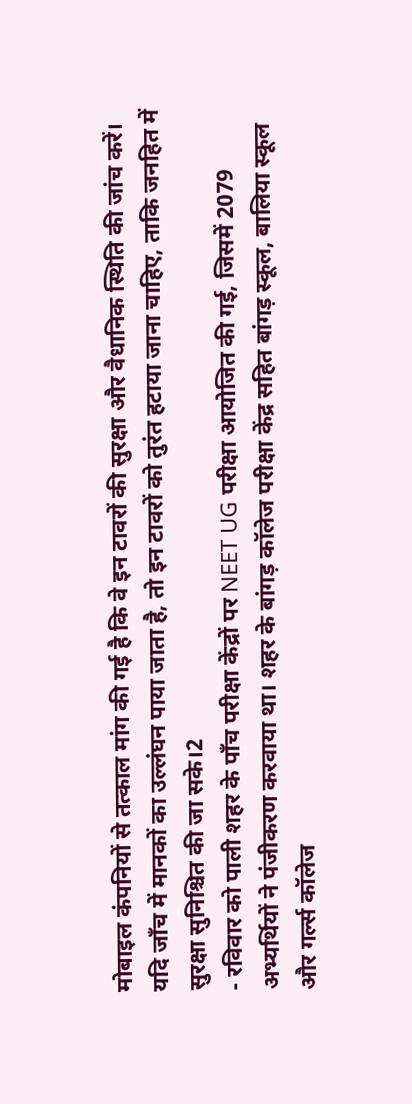मोबाइल कंपनियों से तत्काल मांग की गई है कि वे इन टावरों की सुरक्षा और वैधानिक स्थिति की जांच करें। यदि जाँच में मानकों का उल्लंघन पाया जाता है, तो इन टावरों को तुरंत हटाया जाना चाहिए, ताकि जनहित में सुरक्षा सुनिश्चित की जा सके।2
- रविवार को पाली शहर के पाँच परीक्षा केंद्रों पर NEET UG परीक्षा आयोजित की गई, जिसमें 2079 अभ्यर्थियों ने पंजीकरण करवाया था। शहर के बांगड़ कॉलेज परीक्षा केंद्र सहित बांगड़ स्कूल, बालिया स्कूल और गर्ल्स कॉलेज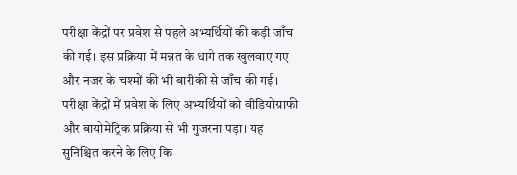परीक्षा केंद्रों पर प्रवेश से पहले अभ्यर्थियों की कड़ी जाँच की गई। इस प्रक्रिया में मन्नत के धागे तक खुलवाए गए और नजर के चश्मों की भी बारीकी से जाँच की गई। परीक्षा केंद्रों में प्रवेश के लिए अभ्यर्थियों को वीडियोग्राफी और बायोमेट्रिक प्रक्रिया से भी गुजरना पड़ा। यह सुनिश्चित करने के लिए कि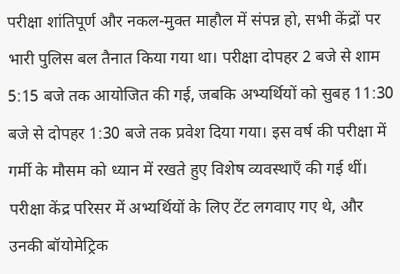परीक्षा शांतिपूर्ण और नकल-मुक्त माहौल में संपन्न हो, सभी केंद्रों पर भारी पुलिस बल तैनात किया गया था। परीक्षा दोपहर 2 बजे से शाम 5:15 बजे तक आयोजित की गई, जबकि अभ्यर्थियों को सुबह 11:30 बजे से दोपहर 1:30 बजे तक प्रवेश दिया गया। इस वर्ष की परीक्षा में गर्मी के मौसम को ध्यान में रखते हुए विशेष व्यवस्थाएँ की गई थीं। परीक्षा केंद्र परिसर में अभ्यर्थियों के लिए टेंट लगवाए गए थे, और उनकी बॉयोमेट्रिक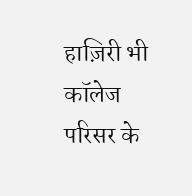हाज़िरी भी कॉलेज परिसर के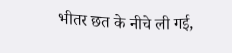भीतर छत के नीचे ली गई,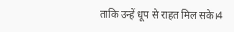ताकि उन्हें धूप से राहत मिल सके।4